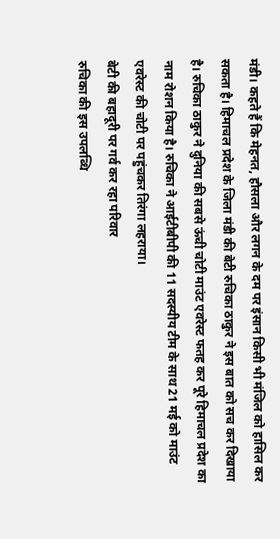मंडी। कहते हैं कि मेहनत, हौसला और लगन के दम पर इंसान किसी भी मंजिल को हासिल कर सकता है। हिमाचल प्रदेश के जिला मंडी की बेटी रुचिका ठाकुर ने इस बात को सच कर दिखाया है। रुचिका ठाकुर ने दुनिया की सबसे ऊंची चोटी माउंट एवरेस्ट फतह कर पूरे हिमाचल प्रदेश का नाम रोशन किया है। रुचिका ने आईटीबीपी की 11 सदस्यीय टीम के साथ 21 मई को माउंट एवरेस्ट की चोटी पर पहुंचकर तिरंगा लहराया।
बेटी की बहादूरी पर गर्व कर रहा परिवार
रुचिका की इस उपलब्धि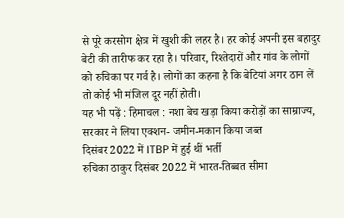से पूरे करसोग क्षेत्र में खुशी की लहर है। हर कोई अपनी इस बहादुर बेटी की तारीफ कर रहा है। परिवार, रिश्तेदारों और गांव के लोगों को रुचिका पर गर्व है। लोगों का कहना है कि बेटियां अगर ठान लें तो कोई भी मंजिल दूर नहीं होती।
यह भी पढ़ें : हिमाचल : नशा बेच खड़ा किया करोड़ों का साम्राज्य, सरकार ने लिया एक्शन- जमीन-मकान किया जब्त
दिसंबर 2022 में ITBP में हुई थीं भर्ती
रुचिका ठाकुर दिसंबर 2022 में भारत-तिब्बत सीमा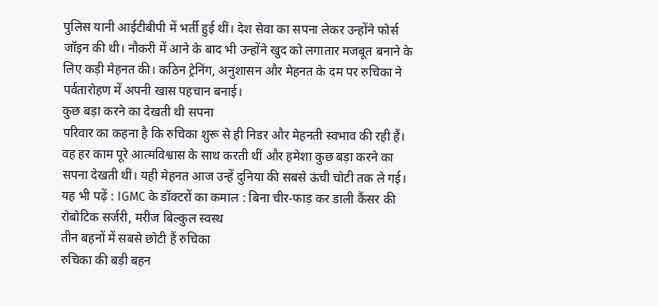पुलिस यानी आईटीबीपी में भर्ती हुई थीं। देश सेवा का सपना लेकर उन्होंने फोर्स जॉइन की थी। नौकरी में आने के बाद भी उन्होंने खुद को लगातार मजबूत बनाने के लिए कड़ी मेहनत की। कठिन ट्रेनिंग, अनुशासन और मेहनत के दम पर रुचिका ने पर्वतारोहण में अपनी खास पहचान बनाई।
कुछ बड़ा करने का देखती थी सपना
परिवार का कहना है कि रुचिका शुरू से ही निडर और मेहनती स्वभाव की रही हैं। वह हर काम पूरे आत्मविश्वास के साथ करती थीं और हमेशा कुछ बड़ा करने का सपना देखती थीं। यही मेहनत आज उन्हें दुनिया की सबसे ऊंची चोटी तक ले गई।
यह भी पढ़ें : IGMC के डॉक्टरों का कमाल : बिना चीर-फाड़ कर डाली कैंसर की रोबोटिक सर्जरी, मरीज बिल्कुल स्वस्थ
तीन बहनों में सबसे छोटी हैं रुचिका
रुचिका की बड़ी बहन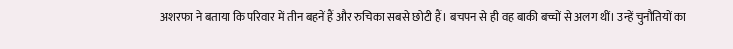अशरफा ने बताया कि परिवार में तीन बहनें हैं और रुचिका सबसे छोटी हैं। बचपन से ही वह बाकी बच्चों से अलग थीं। उन्हें चुनौतियों का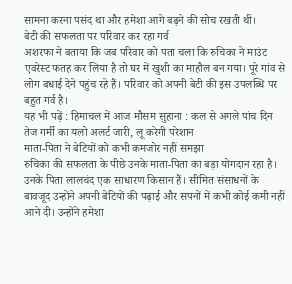सामना करना पसंद था और हमेशा आगे बढ़ने की सोच रखती थीं।
बेटी की सफलता पर परिवार कर रहा गर्व
अशरफा ने बताया कि जब परिवार को पता चला कि रुचिका ने माउंट एवरेस्ट फतह कर लिया है तो घर में खुशी का माहौल बन गया। पूरे गांव से लोग बधाई देने पहुंच रहे हैं। परिवार को अपनी बेटी की इस उपलब्धि पर बहुत गर्व है।
यह भी पढ़ें : हिमाचल में आज मौसम सुहाना : कल से अगले पांच दिन तेज गर्मी का यलो अलर्ट जारी, लू करेगी परेशान
माता-पिता ने बेटियों को कभी कमजोर नहीं समझा
रुचिका की सफलता के पीछे उनके माता-पिता का बड़ा योगदान रहा है। उनके पिता लालचंद एक साधारण किसान हैं। सीमित संसाधनों के बावजूद उन्होंने अपनी बेटियों की पढ़ाई और सपनों में कभी कोई कमी नहीं आने दी। उन्होंने हमेशा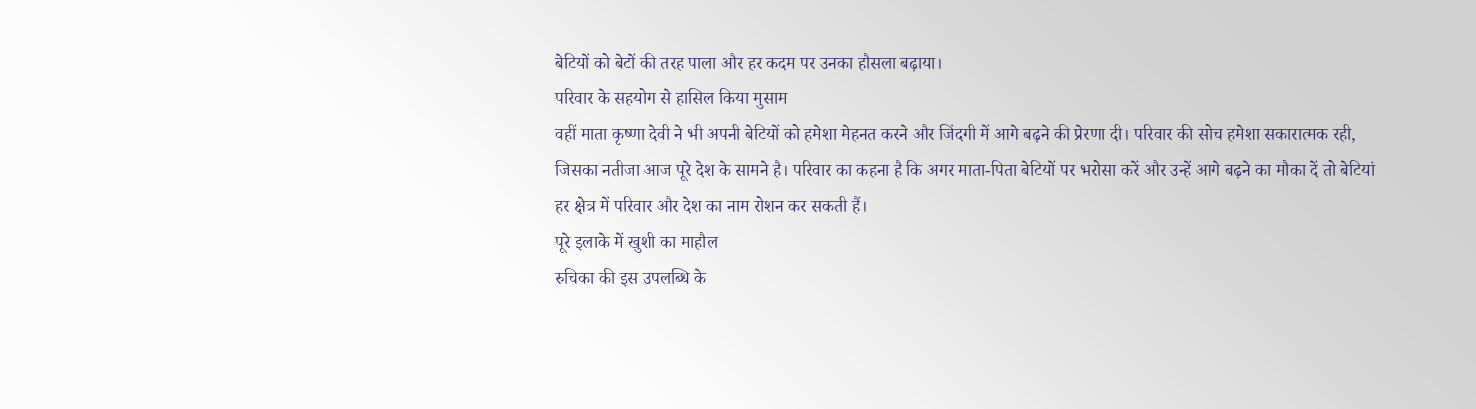बेटियों को बेटों की तरह पाला और हर कदम पर उनका हौसला बढ़ाया।
परिवार के सहयोग से हासिल किया मुसाम
वहीं माता कृष्णा देवी ने भी अपनी बेटियों को हमेशा मेहनत करने और जिंदगी में आगे बढ़ने की प्रेरणा दी। परिवार की सोच हमेशा सकारात्मक रही, जिसका नतीजा आज पूरे देश के सामने है। परिवार का कहना है कि अगर माता-पिता बेटियों पर भरोसा करें और उन्हें आगे बढ़ने का मौका दें तो बेटियां हर क्षेत्र में परिवार और देश का नाम रोशन कर सकती हैं।
पूरे इलाके में खुशी का माहौल
रुचिका की इस उपलब्धि के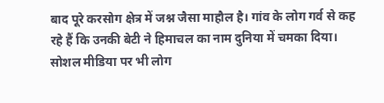बाद पूरे करसोग क्षेत्र में जश्न जैसा माहौल है। गांव के लोग गर्व से कह रहे हैं कि उनकी बेटी ने हिमाचल का नाम दुनिया में चमका दिया। सोशल मीडिया पर भी लोग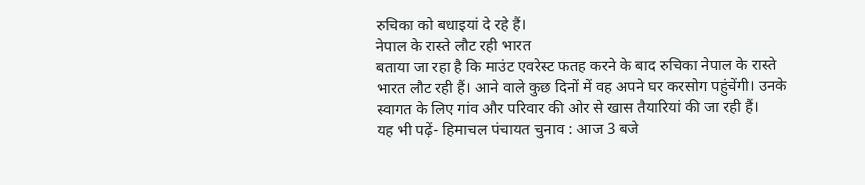रुचिका को बधाइयां दे रहे हैं।
नेपाल के रास्ते लौट रही भारत
बताया जा रहा है कि माउंट एवरेस्ट फतह करने के बाद रुचिका नेपाल के रास्ते भारत लौट रही हैं। आने वाले कुछ दिनों में वह अपने घर करसोग पहुंचेंगी। उनके स्वागत के लिए गांव और परिवार की ओर से खास तैयारियां की जा रही हैं।
यह भी पढ़ें- हिमाचल पंचायत चुनाव : आज 3 बजे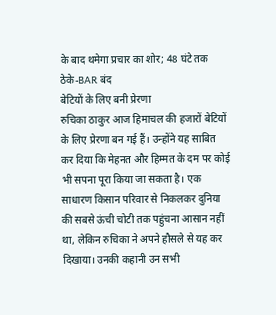के बाद थमेगा प्रचार का शोर; 48 घंटे तक ठेके-BAR बंद
बेटियों के लिए बनी प्रेरणा
रुचिका ठाकुर आज हिमाचल की हजारों बेटियों के लिए प्रेरणा बन गई हैं। उन्होंने यह साबित कर दिया कि मेहनत और हिम्मत के दम पर कोई भी सपना पूरा किया जा सकता है। एक साधारण किसान परिवार से निकलकर दुनिया की सबसे ऊंची चोटी तक पहुंचना आसान नहीं था, लेकिन रुचिका ने अपने हौसले से यह कर दिखाया। उनकी कहानी उन सभी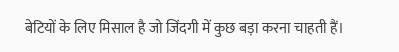बेटियों के लिए मिसाल है जो जिंदगी में कुछ बड़ा करना चाहती हैं।